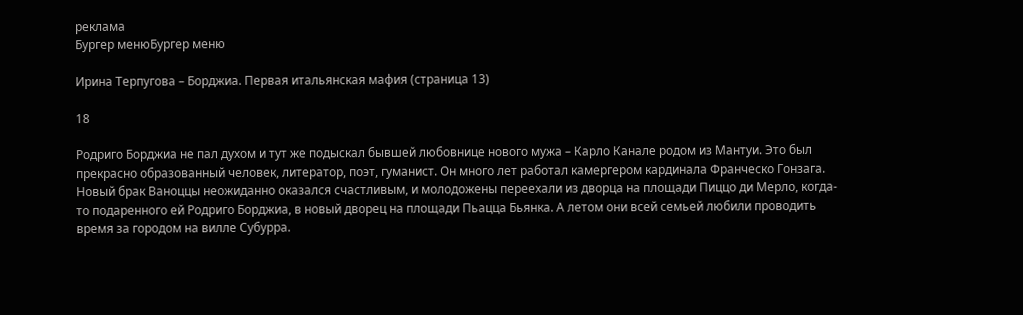реклама
Бургер менюБургер меню

Ирина Терпугова – Борджиа. Первая итальянская мафия (страница 13)

18

Родриго Борджиа не пал духом и тут же подыскал бывшей любовнице нового мужа – Карло Канале родом из Мантуи. Это был прекрасно образованный человек, литератор, поэт, гуманист. Он много лет работал камергером кардинала Франческо Гонзага. Новый брак Ваноццы неожиданно оказался счастливым, и молодожены переехали из дворца на площади Пиццо ди Мерло, когда-то подаренного ей Родриго Борджиа, в новый дворец на площади Пьацца Бьянка. А летом они всей семьей любили проводить время за городом на вилле Субурра.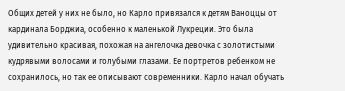Общих детей у них не было, но Карло привязался к детям Ваноццы от кардинала Борджиа, особенно к маленькой Лукреции. Это была удивительно красивая, похожая на ангелочка девочка с золотистыми кудрявыми волосами и голубыми глазами. Ее портретов ребенком не сохранилось, но так ее описывают современники. Карло начал обучать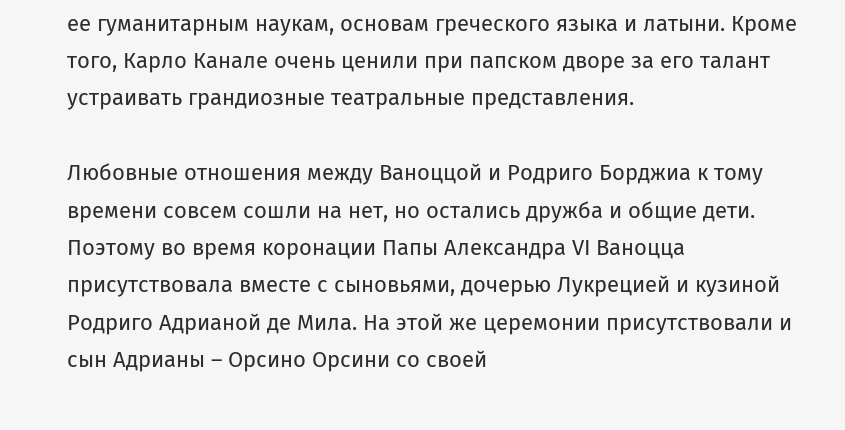ее гуманитарным наукам, основам греческого языка и латыни. Кроме того, Карло Канале очень ценили при папском дворе за его талант устраивать грандиозные театральные представления.

Любовные отношения между Ваноццой и Родриго Борджиа к тому времени совсем сошли на нет, но остались дружба и общие дети. Поэтому во время коронации Папы Александра VI Ваноцца присутствовала вместе с сыновьями, дочерью Лукрецией и кузиной Родриго Адрианой де Мила. На этой же церемонии присутствовали и сын Адрианы – Орсино Орсини со своей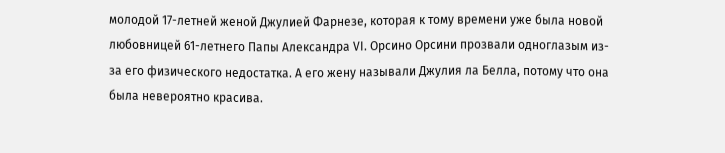молодой 17-летней женой Джулией Фарнезе, которая к тому времени уже была новой любовницей 61-летнего Папы Александра VI. Орсино Орсини прозвали одноглазым из-за его физического недостатка. А его жену называли Джулия ла Белла, потому что она была невероятно красива.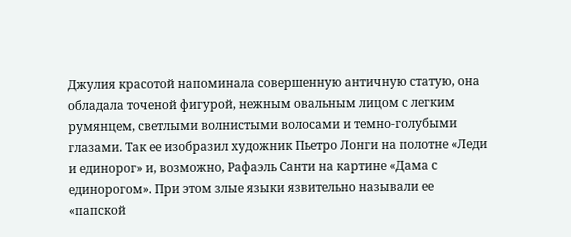Джулия красотой напоминала совершенную античную статую, она обладала точеной фигурой, нежным овальным лицом с легким румянцем, светлыми волнистыми волосами и темно-голубыми глазами. Так ее изобразил художник Пьетро Лонги на полотне «Леди и единорог» и, возможно, Рафаэль Санти на картине «Дама с единорогом». При этом злые языки язвительно называли ее «папской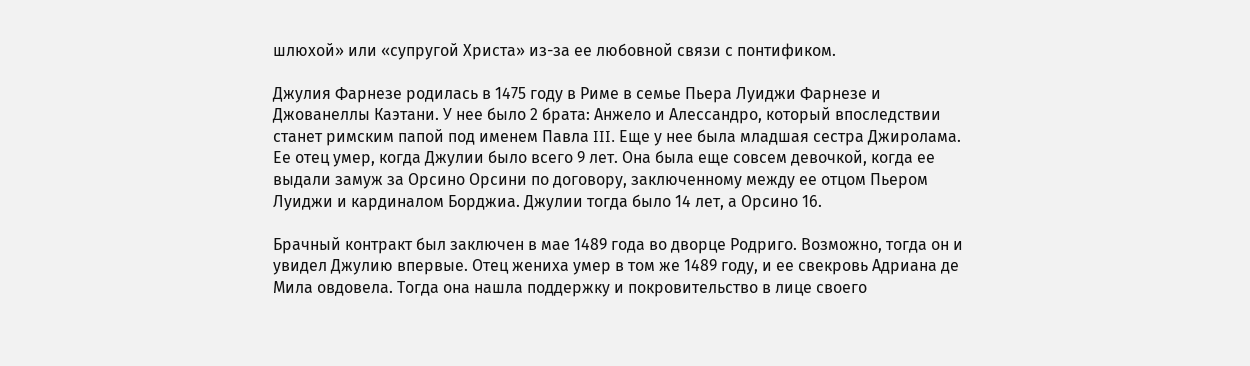шлюхой» или «супругой Христа» из-за ее любовной связи с понтификом.

Джулия Фарнезе родилась в 1475 году в Риме в семье Пьера Луиджи Фарнезе и Джованеллы Каэтани. У нее было 2 брата: Анжело и Алессандро, который впоследствии станет римским папой под именем Павла III. Еще у нее была младшая сестра Джиролама. Ее отец умер, когда Джулии было всего 9 лет. Она была еще совсем девочкой, когда ее выдали замуж за Орсино Орсини по договору, заключенному между ее отцом Пьером Луиджи и кардиналом Борджиа. Джулии тогда было 14 лет, а Орсино 16.

Брачный контракт был заключен в мае 1489 года во дворце Родриго. Возможно, тогда он и увидел Джулию впервые. Отец жениха умер в том же 1489 году, и ее свекровь Адриана де Мила овдовела. Тогда она нашла поддержку и покровительство в лице своего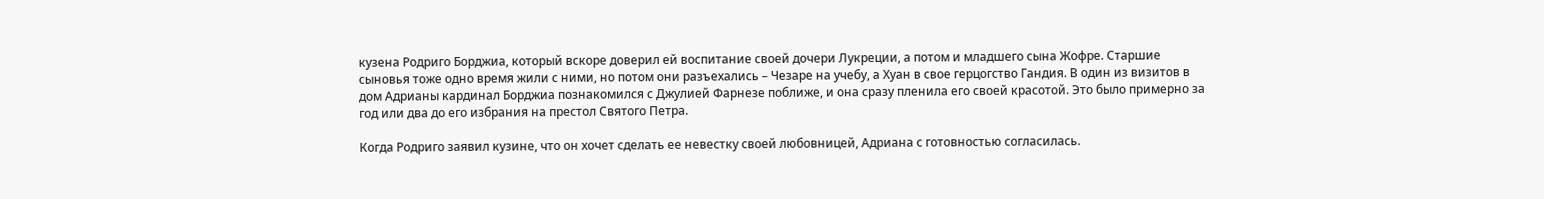кузена Родриго Борджиа, который вскоре доверил ей воспитание своей дочери Лукреции, а потом и младшего сына Жофре. Старшие сыновья тоже одно время жили с ними, но потом они разъехались – Чезаре на учебу, а Хуан в свое герцогство Гандия. В один из визитов в дом Адрианы кардинал Борджиа познакомился с Джулией Фарнезе поближе, и она сразу пленила его своей красотой. Это было примерно за год или два до его избрания на престол Святого Петра.

Когда Родриго заявил кузине, что он хочет сделать ее невестку своей любовницей, Адриана с готовностью согласилась.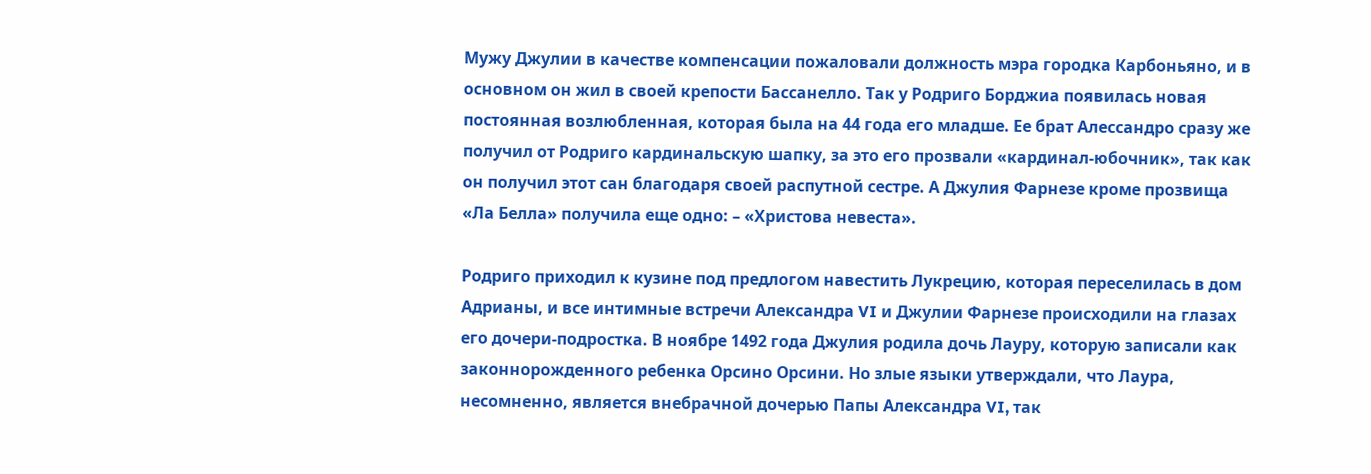Мужу Джулии в качестве компенсации пожаловали должность мэра городка Карбоньяно, и в основном он жил в своей крепости Бассанелло. Так у Родриго Борджиа появилась новая постоянная возлюбленная, которая была на 44 года его младше. Ее брат Алессандро сразу же получил от Родриго кардинальскую шапку, за это его прозвали «кардинал-юбочник», так как он получил этот сан благодаря своей распутной сестре. А Джулия Фарнезе кроме прозвища «Ла Белла» получила еще одно: – «Христова невеста».

Родриго приходил к кузине под предлогом навестить Лукрецию, которая переселилась в дом Адрианы, и все интимные встречи Александра VI и Джулии Фарнезе происходили на глазах его дочери-подростка. В ноябре 1492 года Джулия родила дочь Лауру, которую записали как законнорожденного ребенка Орсино Орсини. Но злые языки утверждали, что Лаура, несомненно, является внебрачной дочерью Папы Александра VI, так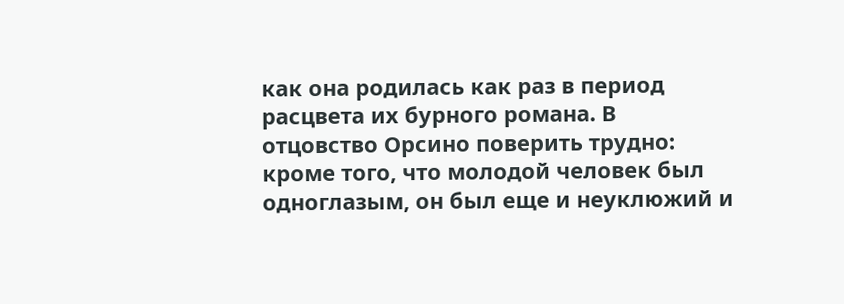как она родилась как раз в период расцвета их бурного романа. В отцовство Орсино поверить трудно: кроме того, что молодой человек был одноглазым, он был еще и неуклюжий и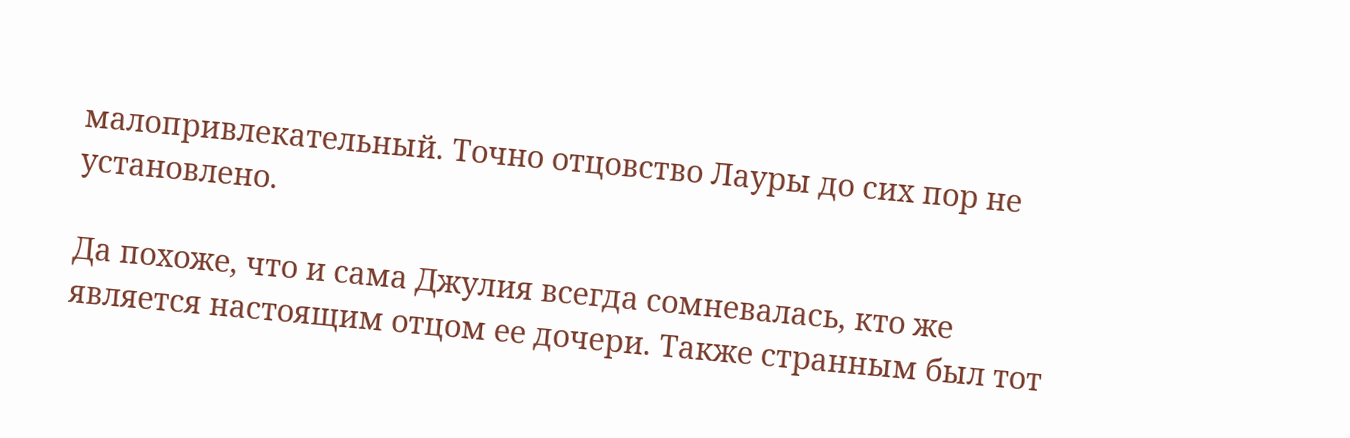малопривлекательный. Точно отцовство Лауры до сих пор не установлено.

Да похоже, что и сама Джулия всегда сомневалась, кто же является настоящим отцом ее дочери. Также странным был тот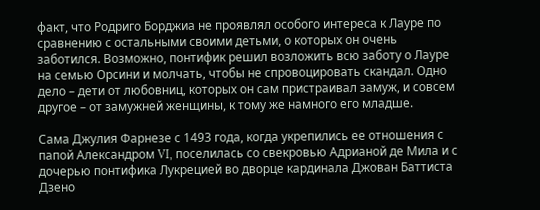факт, что Родриго Борджиа не проявлял особого интереса к Лауре по сравнению с остальными своими детьми, о которых он очень заботился. Возможно, понтифик решил возложить всю заботу о Лауре на семью Орсини и молчать, чтобы не спровоцировать скандал. Одно дело – дети от любовниц, которых он сам пристраивал замуж, и совсем другое – от замужней женщины, к тому же намного его младше.

Сама Джулия Фарнезе с 1493 года, когда укрепились ее отношения с папой Александром VI, поселилась со свекровью Адрианой де Мила и с дочерью понтифика Лукрецией во дворце кардинала Джован Баттиста Дзено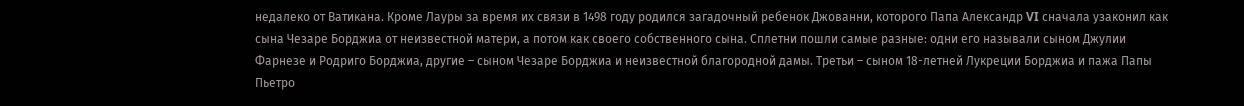недалеко от Ватикана. Кроме Лауры за время их связи в 1498 году родился загадочный ребенок Джованни, которого Папа Александр VI сначала узаконил как сына Чезаре Борджиа от неизвестной матери, а потом как своего собственного сына. Сплетни пошли самые разные: одни его называли сыном Джулии Фарнезе и Родриго Борджиа, другие – сыном Чезаре Борджиа и неизвестной благородной дамы. Третьи – сыном 18-летней Лукреции Борджиа и пажа Папы Пьетро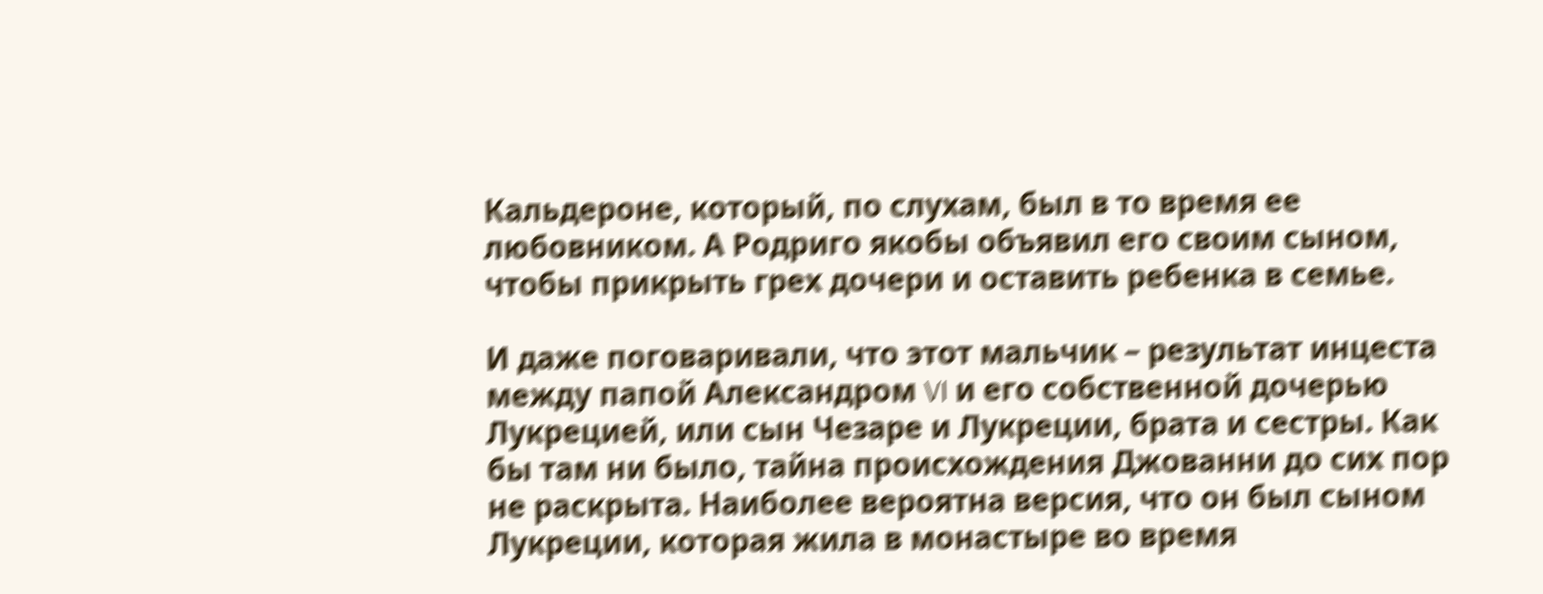Кальдероне, который, по слухам, был в то время ее любовником. А Родриго якобы объявил его своим сыном, чтобы прикрыть грех дочери и оставить ребенка в семье.

И даже поговаривали, что этот мальчик – результат инцеста между папой Александром VI и его собственной дочерью Лукрецией, или сын Чезаре и Лукреции, брата и сестры. Как бы там ни было, тайна происхождения Джованни до сих пор не раскрыта. Наиболее вероятна версия, что он был сыном Лукреции, которая жила в монастыре во время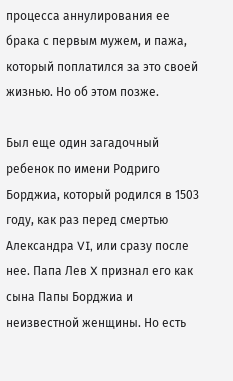процесса аннулирования ее брака с первым мужем, и пажа, который поплатился за это своей жизнью. Но об этом позже.

Был еще один загадочный ребенок по имени Родриго Борджиа, который родился в 1503 году, как раз перед смертью Александра VI, или сразу после нее. Папа Лев X признал его как сына Папы Борджиа и неизвестной женщины. Но есть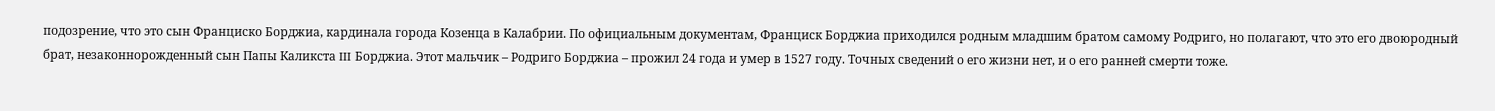подозрение, что это сын Франциско Борджиа, кардинала города Козенца в Калабрии. По официальным документам, Франциск Борджиа приходился родным младшим братом самому Родриго, но полагают, что это его двоюродный брат, незаконнорожденный сын Папы Каликста III Борджиа. Этот мальчик – Родриго Борджиа – прожил 24 года и умер в 1527 году. Точных сведений о его жизни нет, и о его ранней смерти тоже.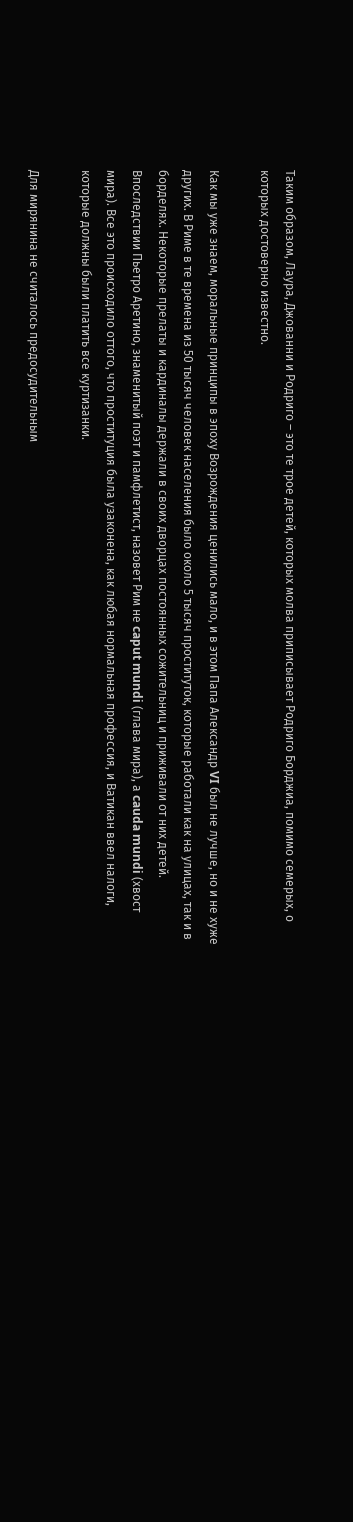Таким образом, Лаура, Джованни и Родриго – это те трое детей, которых молва приписывает Родриго Борджиа, помимо семерых, о которых достоверно известно.

Как мы уже знаем, моральные принципы в эпоху Возрождения ценились мало, и в этом Папа Александр VI был не лучше, но и не хуже других. В Риме в те времена из 50 тысяч человек населения было около 5 тысяч проституток, которые работали как на улицах, так и в борделях. Некоторые прелаты и кардиналы держали в своих дворцах постоянных сожительниц и приживали от них детей. Впоследствии Пьетро Аретино, знаменитый поэт и памфлетист, назовет Рим не caput mundi (глава мира), а cauda mundi (хвост мира). Все это происходило оттого, что проституция была узаконена, как любая нормальная профессия, и Ватикан ввел налоги, которые должны были платить все куртизанки.

Для мирянина не считалось предосудительным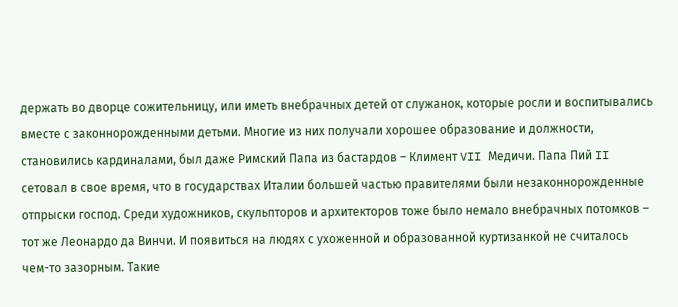держать во дворце сожительницу, или иметь внебрачных детей от служанок, которые росли и воспитывались вместе с законнорожденными детьми. Многие из них получали хорошее образование и должности, становились кардиналами, был даже Римский Папа из бастардов – Климент VII Медичи. Папа Пий II сетовал в свое время, что в государствах Италии большей частью правителями были незаконнорожденные отпрыски господ. Среди художников, скульпторов и архитекторов тоже было немало внебрачных потомков – тот же Леонардо да Винчи. И появиться на людях с ухоженной и образованной куртизанкой не считалось чем-то зазорным. Такие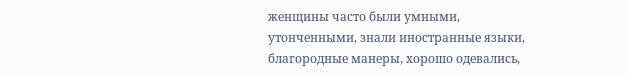женщины часто были умными, утонченными, знали иностранные языки, благородные манеры, хорошо одевались,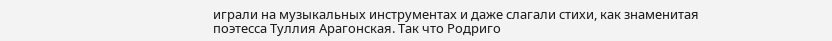играли на музыкальных инструментах и даже слагали стихи, как знаменитая поэтесса Туллия Арагонская. Так что Родриго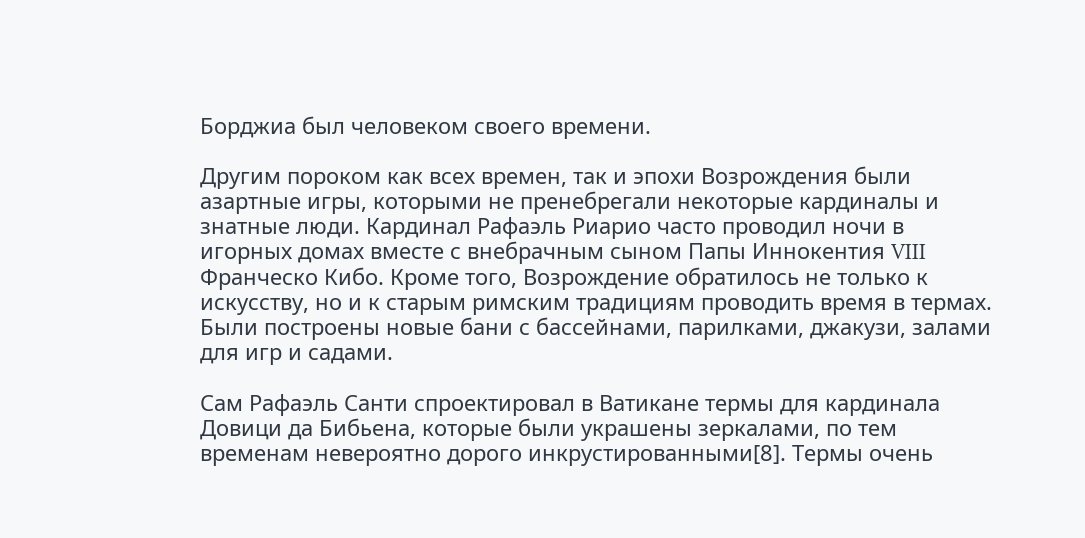Борджиа был человеком своего времени.

Другим пороком как всех времен, так и эпохи Возрождения были азартные игры, которыми не пренебрегали некоторые кардиналы и знатные люди. Кардинал Рафаэль Риарио часто проводил ночи в игорных домах вместе с внебрачным сыном Папы Иннокентия VIII Франческо Кибо. Кроме того, Возрождение обратилось не только к искусству, но и к старым римским традициям проводить время в термах. Были построены новые бани с бассейнами, парилками, джакузи, залами для игр и садами.

Сам Рафаэль Санти спроектировал в Ватикане термы для кардинала Довици да Бибьена, которые были украшены зеркалами, по тем временам невероятно дорого инкрустированными[8]. Термы очень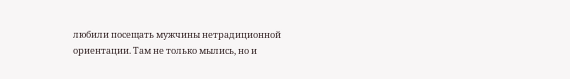любили посещать мужчины нетрадиционной ориентации. Там не только мылись, но и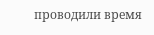проводили время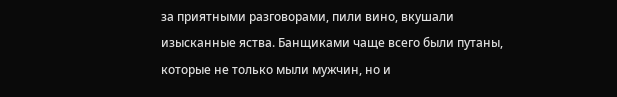за приятными разговорами, пили вино, вкушали изысканные яства. Банщиками чаще всего были путаны, которые не только мыли мужчин, но и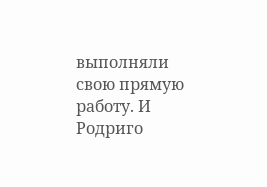выполняли свою прямую работу. И Родриго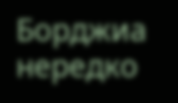Борджиа нередко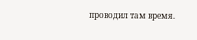проводил там время.